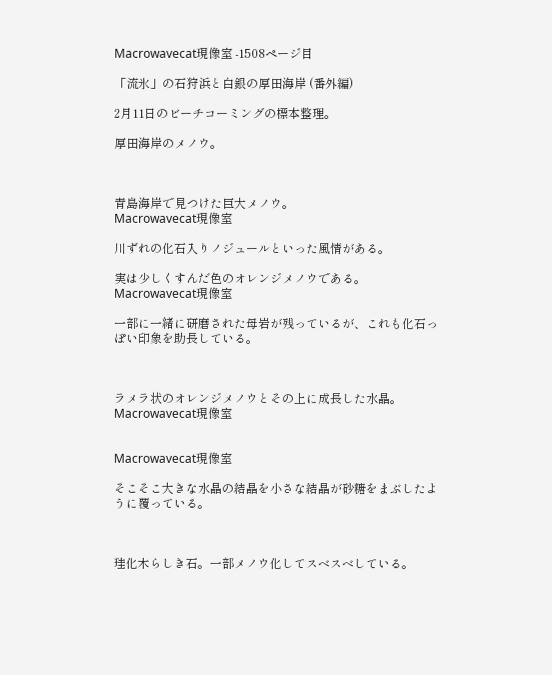Macrowavecat現像室 -1508ページ目

「流氷」の石狩浜と白銀の厚田海岸 (番外編)

2月11日のビーチコーミングの標本整理。

厚田海岸のメノウ。



青島海岸で見つけた巨大メノウ。
Macrowavecat現像室

川ずれの化石入りノジュールといった風情がある。

実は少しくすんだ色のオレンジメノウである。
Macrowavecat現像室

一部に一緒に研磨された母岩が残っているが、これも化石っぽい印象を助長している。



ラメラ状のオレンジメノウとその上に成長した水晶。
Macrowavecat現像室


Macrowavecat現像室

そこそこ大きな水晶の結晶を小さな結晶が砂糖をまぶしたように覆っている。



珪化木らしき石。一部メノウ化してスベスベしている。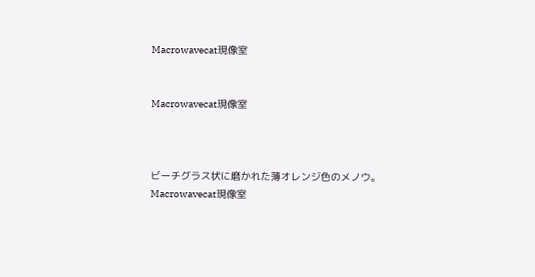Macrowavecat現像室


Macrowavecat現像室



ビーチグラス状に磨かれた薄オレンジ色のメノウ。
Macrowavecat現像室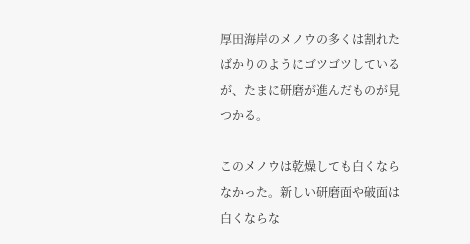厚田海岸のメノウの多くは割れたばかりのようにゴツゴツしているが、たまに研磨が進んだものが見つかる。

このメノウは乾燥しても白くならなかった。新しい研磨面や破面は白くならな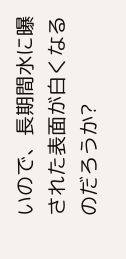いので、長期間水に曝された表面が白くなるのだろうか?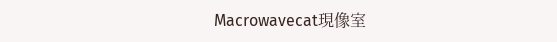Macrowavecat現像室